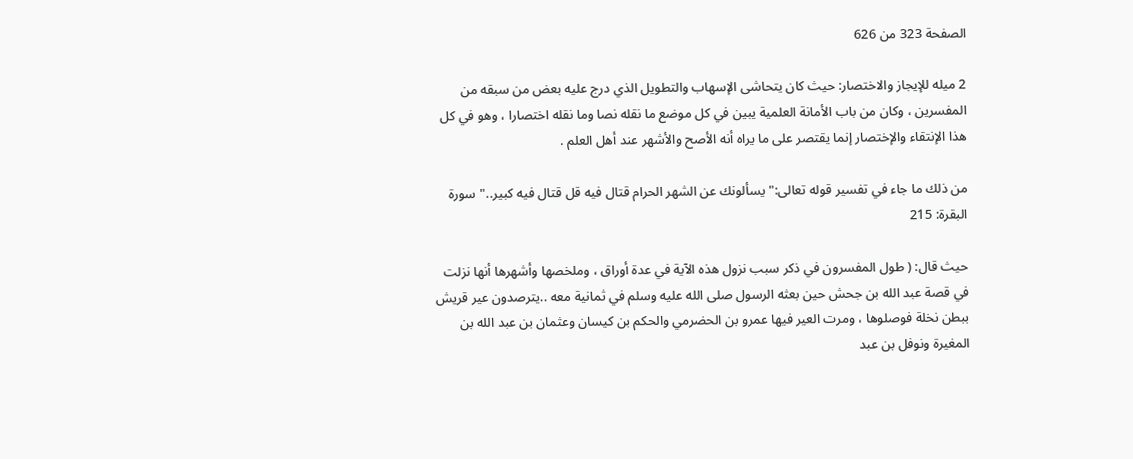الصفحة 323 من 626

2 ميله للإيجاز والاختصار: حيث كان يتحاشى الإسهاب والتطويل الذي درج عليه بعض من سبقه من المفسرين ، وكان من باب الأمانة العلمية يبين في كل موضع ما نقله نصا وما نقله اختصارا ، وهو في كل هذا الإنتقاء والإختصار إنما يقتصر على ما يراه أنه الأصح والأشهر عند أهل العلم .

من ذلك ما جاء في تفسير قوله تعالى:"يسألونك عن الشهر الحرام قتال فيه قل قتال فيه كبير.."سورة البقرة: 215

حيث قال: ( طول المفسرون في ذكر سبب نزول هذه الآية في عدة أوراق ، وملخصها وأشهرها أنها نزلت في قصة عبد الله بن جحش حين بعثه الرسول صلى الله عليه وسلم في ثمانية معه ..يترصدون عير قريش ببطن نخلة فوصلوها ، ومرت العير فيها عمرو بن الحضرمي والحكم بن كيسان وعثمان بن عبد الله بن المغيرة ونوفل بن عبد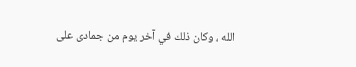الله ، وكان ذلك في آخر يوم من جمادى على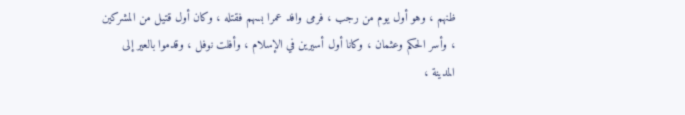ظنهم ، وهو أول يوم من رجب ، فرمى وافد عمرا بسهم فقتله ، وكان أول قتيل من المشركين ، وأسر الحكم وعثمان ، وكانا أول أسيرين في الإسلام ، وأفلت نوفل ، وقدموا بالعير إلى المدينة ،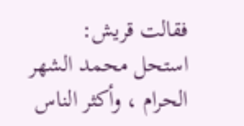فقالت قريش: استحل محمد الشهر الحرام ، وأكثر الناس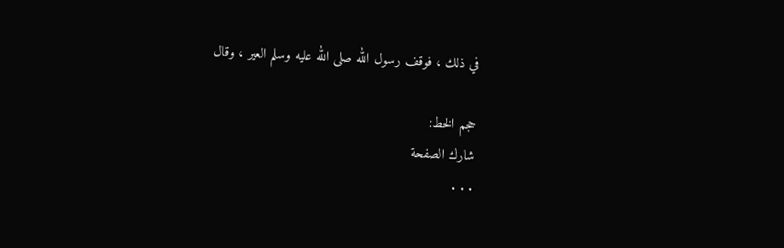في ذلك ، فوقف رسول الله صلى الله عليه وسلم العير ، وقال

حجم الخط:
شارك الصفحة
. . .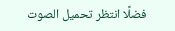فضلًا انتظر تحميل الصوت